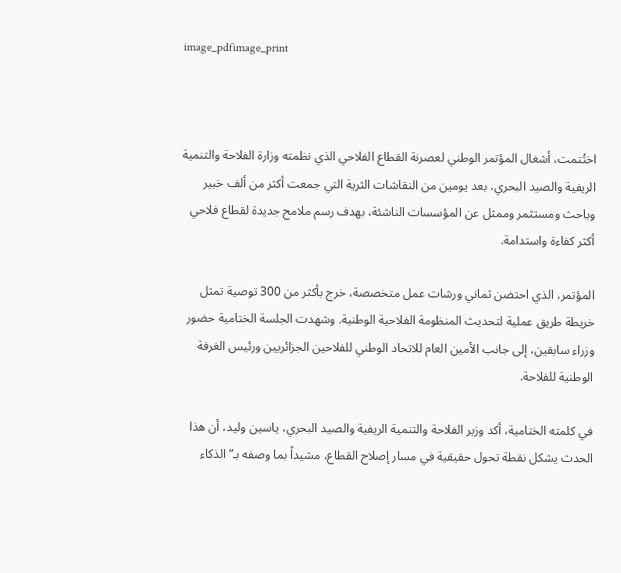image_pdfimage_print



اختُتمت، أشغال المؤتمر الوطني لعصرنة القطاع الفلاحي الذي نظمته وزارة الفلاحة والتنمية الريفية والصيد البحري، بعد يومين من النقاشات الثرية التي جمعت أكثر من ألف خبير وباحث ومستثمر وممثل عن المؤسسات الناشئة، بهدف رسم ملامح جديدة لقطاع فلاحي أكثر كفاءة واستدامة.

المؤتمر، الذي احتضن ثماني ورشات عمل متخصصة، خرج بأكثر من 300 توصية تمثل خريطة طريق عملية لتحديث المنظومة الفلاحية الوطنية. وشهدت الجلسة الختامية حضور وزراء سابقين، إلى جانب الأمين العام للاتحاد الوطني للفلاحين الجزائريين ورئيس الغرفة الوطنية للفلاحة.

في كلمته الختامية، أكد وزير الفلاحة والتنمية الريفية والصيد البحري، ياسين وليد، أن هذا الحدث يشكل نقطة تحول حقيقية في مسار إصلاح القطاع، مشيداً بما وصفه بـ”الذكاء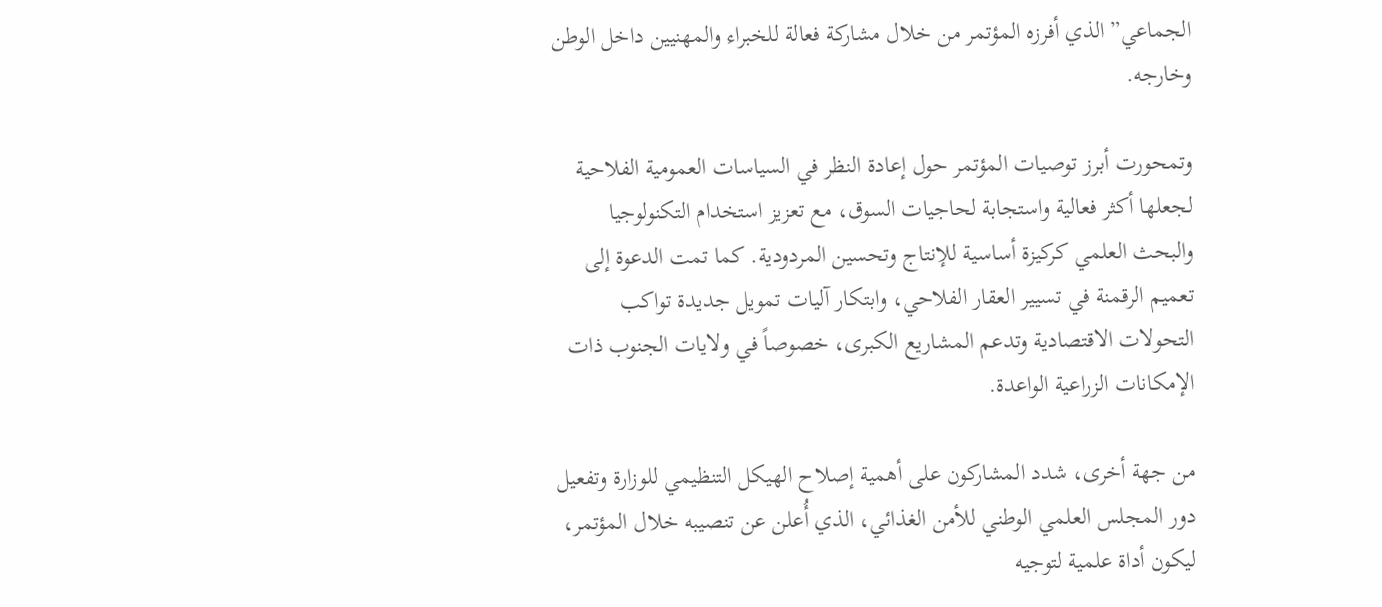الجماعي” الذي أفرزه المؤتمر من خلال مشاركة فعالة للخبراء والمهنيين داخل الوطن وخارجه.

وتمحورت أبرز توصيات المؤتمر حول إعادة النظر في السياسات العمومية الفلاحية لجعلها أكثر فعالية واستجابة لحاجيات السوق، مع تعزيز استخدام التكنولوجيا والبحث العلمي كركيزة أساسية للإنتاج وتحسين المردودية. كما تمت الدعوة إلى تعميم الرقمنة في تسيير العقار الفلاحي، وابتكار آليات تمويل جديدة تواكب التحولات الاقتصادية وتدعم المشاريع الكبرى، خصوصاً في ولايات الجنوب ذات الإمكانات الزراعية الواعدة.

من جهة أخرى، شدد المشاركون على أهمية إصلاح الهيكل التنظيمي للوزارة وتفعيل دور المجلس العلمي الوطني للأمن الغذائي، الذي أُعلن عن تنصيبه خلال المؤتمر، ليكون أداة علمية لتوجيه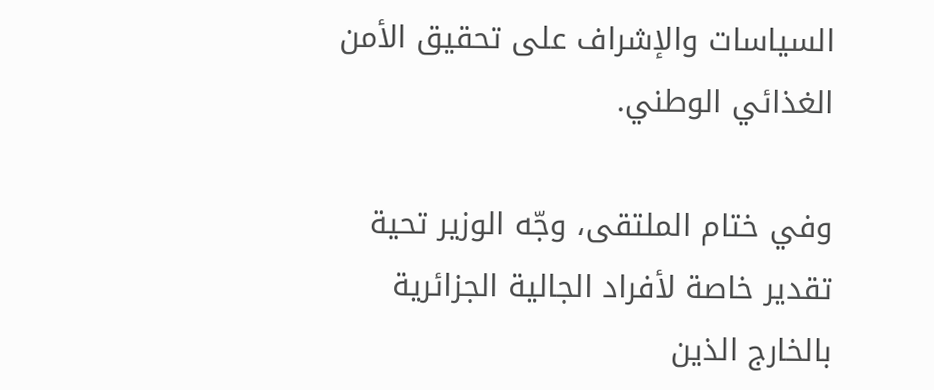السياسات والإشراف على تحقيق الأمن الغذائي الوطني.

وفي ختام الملتقى، وجّه الوزير تحية تقدير خاصة لأفراد الجالية الجزائرية بالخارج الذين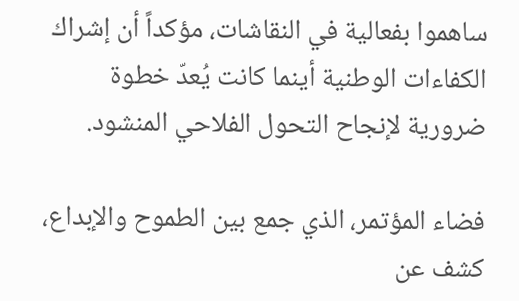ساهموا بفعالية في النقاشات، مؤكداً أن إشراك الكفاءات الوطنية أينما كانت يُعدّ خطوة ضرورية لإنجاح التحول الفلاحي المنشود.

فضاء المؤتمر، الذي جمع بين الطموح والإبداع، كشف عن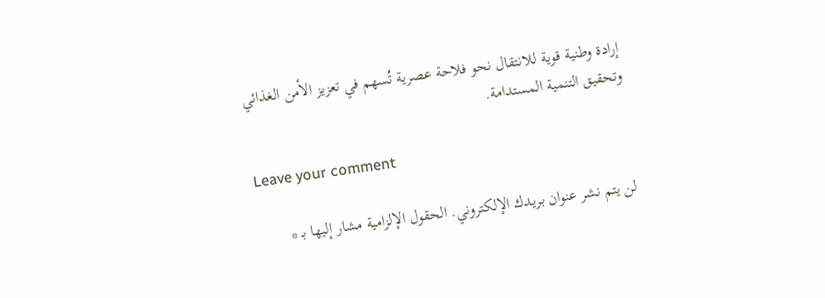إرادة وطنية قوية للانتقال نحو فلاحة عصرية تُسهم في تعزيز الأمن الغذائي وتحقيق التنمية المستدامة.

Leave your comment

لن يتم نشر عنوان بريدك الإلكتروني. الحقول الإلزامية مشار إليها بـ *